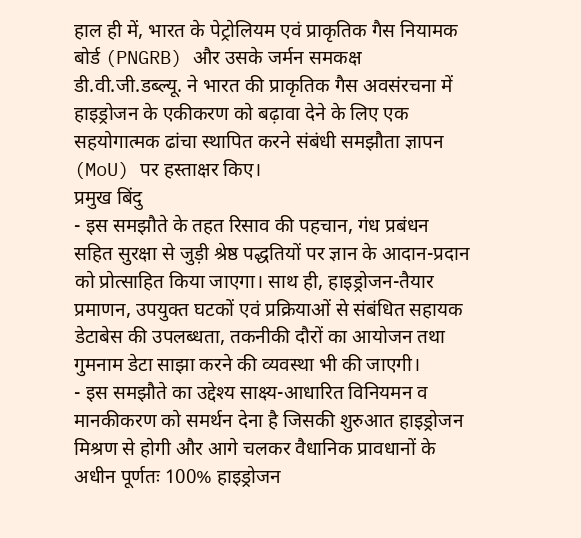हाल ही में, भारत के पेट्रोलियम एवं प्राकृतिक गैस नियामक बोर्ड (PNGRB) और उसके जर्मन समकक्ष डी.वी.जी.डब्ल्यू. ने भारत की प्राकृतिक गैस अवसंरचना में हाइड्रोजन के एकीकरण को बढ़ावा देने के लिए एक सहयोगात्मक ढांचा स्थापित करने संबंधी समझौता ज्ञापन (MoU) पर हस्ताक्षर किए।
प्रमुख बिंदु
- इस समझौते के तहत रिसाव की पहचान, गंध प्रबंधन सहित सुरक्षा से जुड़ी श्रेष्ठ पद्धतियों पर ज्ञान के आदान-प्रदान को प्रोत्साहित किया जाएगा। साथ ही, हाइड्रोजन-तैयार प्रमाणन, उपयुक्त घटकों एवं प्रक्रियाओं से संबंधित सहायक डेटाबेस की उपलब्धता, तकनीकी दौरों का आयोजन तथा गुमनाम डेटा साझा करने की व्यवस्था भी की जाएगी।
- इस समझौते का उद्देश्य साक्ष्य-आधारित विनियमन व मानकीकरण को समर्थन देना है जिसकी शुरुआत हाइड्रोजन मिश्रण से होगी और आगे चलकर वैधानिक प्रावधानों के अधीन पूर्णतः 100% हाइड्रोजन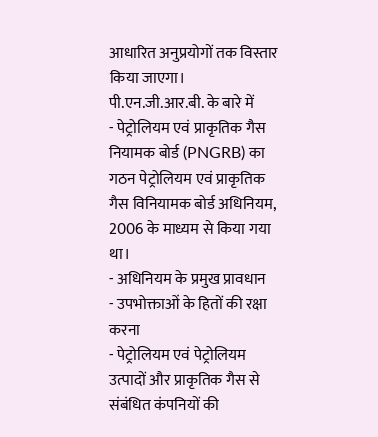आधारित अनुप्रयोगों तक विस्तार किया जाएगा।
पी.एन.जी.आर.बी. के बारे में
- पेट्रोलियम एवं प्राकृतिक गैस नियामक बोर्ड (PNGRB) का गठन पेट्रोलियम एवं प्राकृतिक गैस विनियामक बोर्ड अधिनियम, 2006 के माध्यम से किया गया था।
- अधिनियम के प्रमुख प्रावधान
- उपभोक्ताओं के हितों की रक्षा करना
- पेट्रोलियम एवं पेट्रोलियम उत्पादों और प्राकृतिक गैस से संबंधित कंपनियों की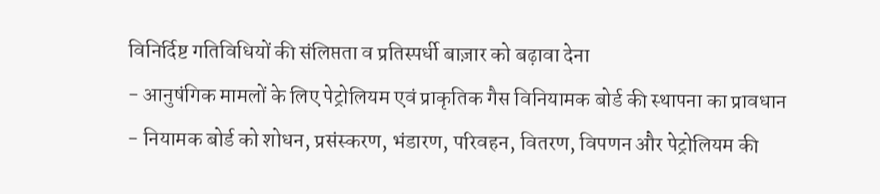विनिर्दिष्ट गतिविधियों की संलिप्तता व प्रतिस्पर्धी बाज़ार को बढ़ावा देना
- आनुषंगिक मामलों के लिए पेट्रोलियम एवं प्राकृतिक गैस विनियामक बोर्ड की स्थापना का प्रावधान
- नियामक बोर्ड को शोधन, प्रसंस्करण, भंडारण, परिवहन, वितरण, विपणन और पेट्रोलियम की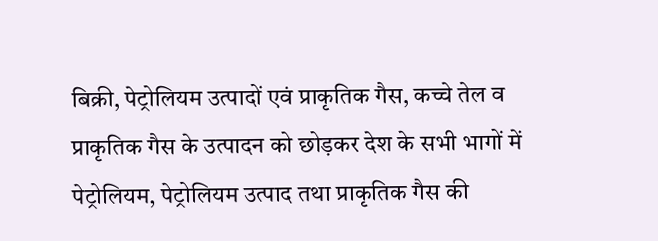बिक्री, पेट्रोलियम उत्पादों एवं प्राकृतिक गैस, कच्चे तेल व प्राकृतिक गैस के उत्पादन को छोड़कर देश के सभी भागों में पेट्रोलियम, पेट्रोलियम उत्पाद तथा प्राकृतिक गैस की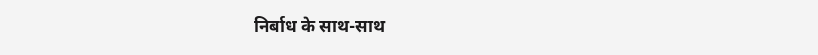निर्बाध के साथ-साथ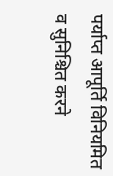पर्याप्त आपूर्ति विनियमित व सुनिश्चित करने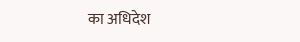का अधिदेश